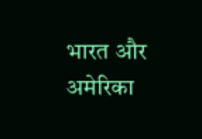भारत और अमेरिका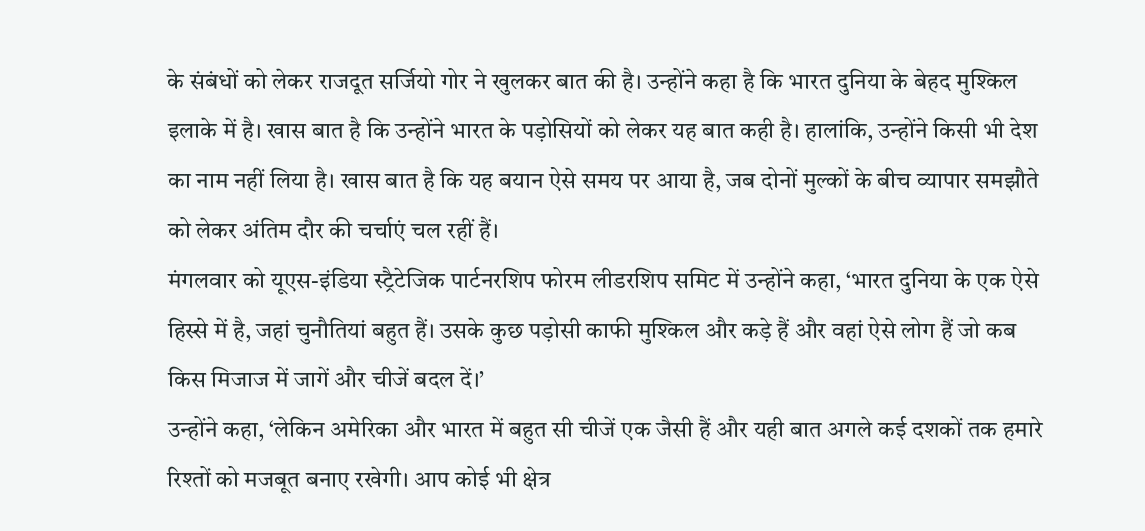के संबंधों को लेकर राजदूत सर्जियो गोर ने खुलकर बात की है। उन्होंने कहा है कि भारत दुनिया के बेहद मुश्किल इलाके में है। खास बात है कि उन्होंने भारत के पड़ोसियों को लेकर यह बात कही है। हालांकि, उन्होंने किसी भी देश का नाम नहीं लिया है। खास बात है कि यह बयान ऐसे समय पर आया है, जब दोनों मुल्कों के बीच व्यापार समझौते को लेकर अंतिम दौर की चर्चाएं चल रहीं हैं।
मंगलवार को यूएस-इंडिया स्ट्रैटेजिक पार्टनरशिप फोरम लीडरशिप समिट में उन्होंने कहा, ‘भारत दुनिया के एक ऐसे हिस्से में है, जहां चुनौतियां बहुत हैं। उसके कुछ पड़ोसी काफी मुश्किल और कड़े हैं और वहां ऐसे लोग हैं जो कब किस मिजाज में जागें और चीजें बदल दें।’
उन्होंने कहा, ‘लेकिन अमेरिका और भारत में बहुत सी चीजें एक जैसी हैं और यही बात अगले कई दशकों तक हमारे रिश्तों को मजबूत बनाए रखेगी। आप कोई भी क्षेत्र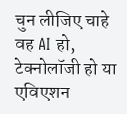चुन लीजिए चाहे वह AI हो, टेक्नोलॉजी हो या एविएशन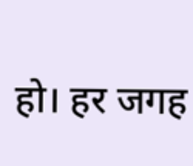हो। हर जगह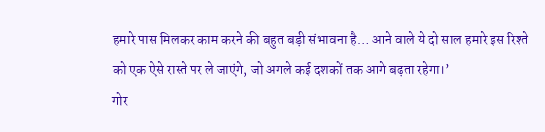हमारे पास मिलकर काम करने की बहुत बड़ी संभावना है… आने वाले ये दो साल हमारे इस रिश्ते को एक ऐसे रास्ते पर ले जाएंगे, जो अगले कई दशकों तक आगे बढ़ता रहेगा।’
गोर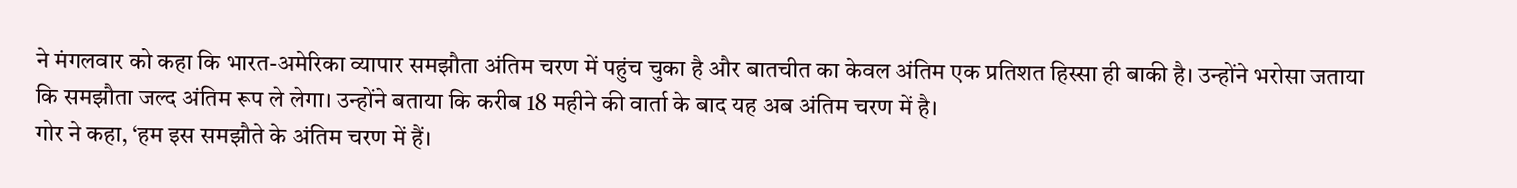ने मंगलवार को कहा कि भारत-अमेरिका व्यापार समझौता अंतिम चरण में पहुंच चुका है और बातचीत का केवल अंतिम एक प्रतिशत हिस्सा ही बाकी है। उन्होंने भरोसा जताया कि समझौता जल्द अंतिम रूप ले लेगा। उन्होंने बताया कि करीब 18 महीने की वार्ता के बाद यह अब अंतिम चरण में है।
गोर ने कहा, ‘हम इस समझौते के अंतिम चरण में हैं।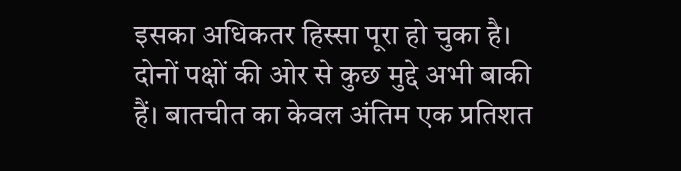इसका अधिकतर हिस्सा पूरा हो चुका है। दोनों पक्षों की ओर से कुछ मुद्दे अभी बाकी हैं। बातचीत का केवल अंतिम एक प्रतिशत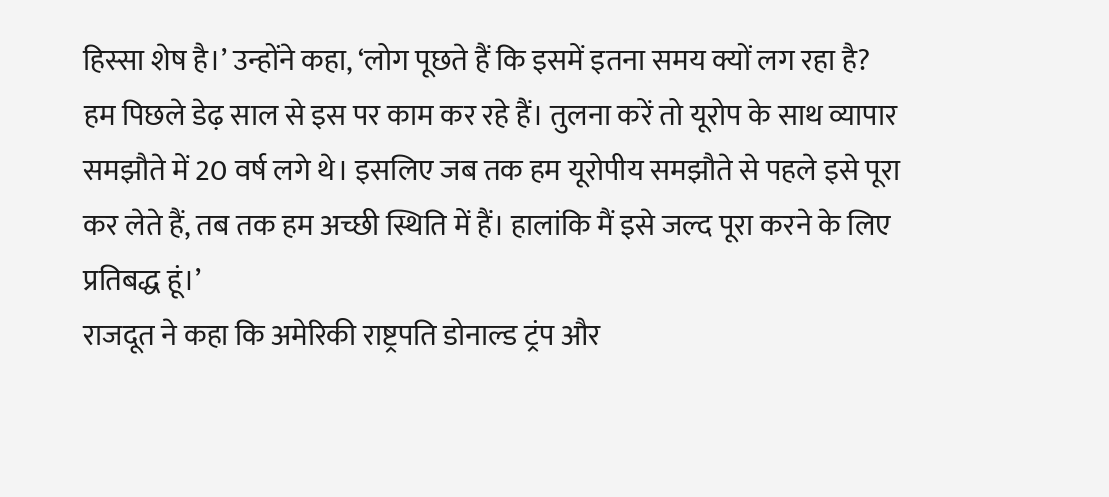हिस्सा शेष है।’ उन्होंने कहा, ‘लोग पूछते हैं कि इसमें इतना समय क्यों लग रहा है? हम पिछले डेढ़ साल से इस पर काम कर रहे हैं। तुलना करें तो यूरोप के साथ व्यापार समझौते में 20 वर्ष लगे थे। इसलिए जब तक हम यूरोपीय समझौते से पहले इसे पूरा कर लेते हैं, तब तक हम अच्छी स्थिति में हैं। हालांकि मैं इसे जल्द पूरा करने के लिए प्रतिबद्ध हूं।’
राजदूत ने कहा कि अमेरिकी राष्ट्रपति डोनाल्ड ट्रंप और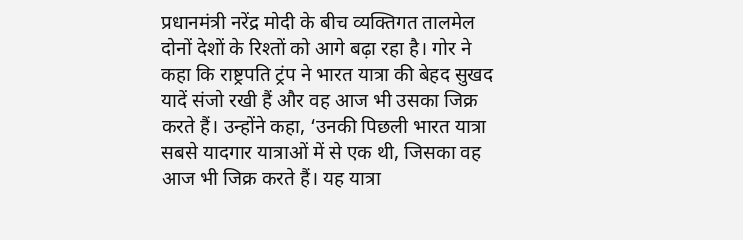प्रधानमंत्री नरेंद्र मोदी के बीच व्यक्तिगत तालमेल दोनों देशों के रिश्तों को आगे बढ़ा रहा है। गोर ने कहा कि राष्ट्रपति ट्रंप ने भारत यात्रा की बेहद सुखद यादें संजो रखी हैं और वह आज भी उसका जिक्र करते हैं। उन्होंने कहा, ‘उनकी पिछली भारत यात्रा सबसे यादगार यात्राओं में से एक थी, जिसका वह आज भी जिक्र करते हैं। यह यात्रा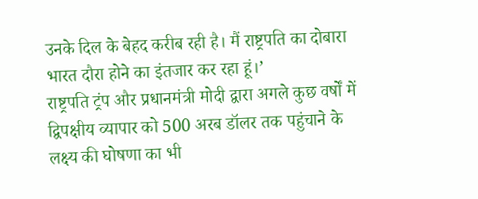उनके दिल के बेहद करीब रही है। मैं राष्ट्रपति का दोबारा भारत दौरा होने का इंतजार कर रहा हूं।’
राष्ट्रपति ट्रंप और प्रधानमंत्री मोदी द्वारा अगले कुछ वर्षों में द्विपक्षीय व्यापार को 500 अरब डॉलर तक पहुंचाने के लक्ष्य की घोषणा का भी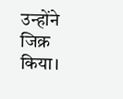उन्होंने जिक्र किया।